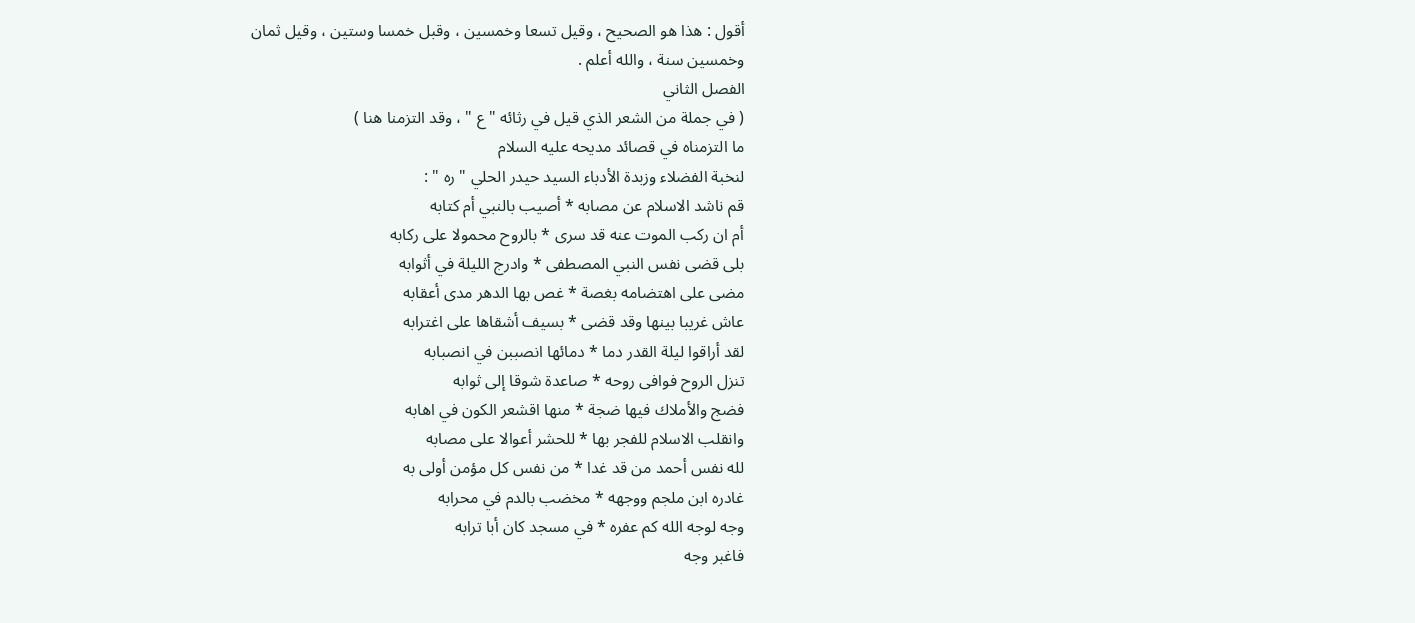أقول : هذا هو الصحيح ، وقيل تسعا وخمسين ، وقبل خمسا وستين ، وقيل ثمان
وخمسين سنة ، والله أعلم .
الفصل الثاني
( في جملة من الشعر الذي قيل في رثائه " ع " ، وقد التزمنا هنا )
ما التزمناه في قصائد مديحه عليه السلام
لنخبة الفضلاء وزبدة الأدباء السيد حيدر الحلي " ره " :
قم ناشد الاسلام عن مصابه * أصيب بالنبي أم كتابه
أم ان ركب الموت عنه قد سرى * بالروح محمولا على ركابه
بلى قضى نفس النبي المصطفى * وادرج الليلة في أثوابه
مضى على اهتضامه بغصة * غص بها الدهر مدى أعقابه
عاش غريبا بينها وقد قضى * بسيف أشقاها على اغترابه
لقد أراقوا ليلة القدر دما * دمائها انصببن في انصبابه
تنزل الروح فوافى روحه * صاعدة شوقا إلى ثوابه
فضج والأملاك فيها ضجة * منها اقشعر الكون في اهابه
وانقلب الاسلام للفجر بها * للحشر أعوالا على مصابه
لله نفس أحمد من قد غدا * من نفس كل مؤمن أولى به
غادره ابن ملجم ووجهه * مخضب بالدم في محرابه
وجه لوجه الله كم عفره * في مسجد كان أبا ترابه
فاغبر وجه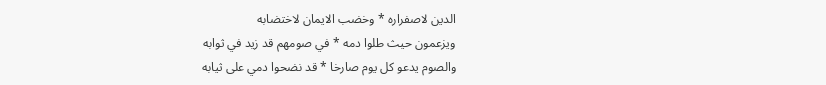الدين لاصفراره * وخضب الايمان لاختضابه
ويزعمون حيث طلوا دمه * في صومهم قد زيد في ثوابه
والصوم يدعو كل يوم صارخا * قد نضحوا دمي على ثيابه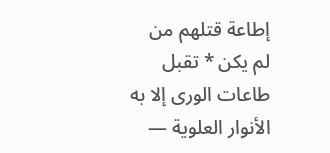إطاعة قتلهم من لم يكن * تقبل طاعات الورى إلا به
الأنوار العلوية —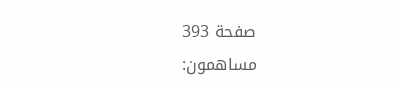صفحة 393
مساهمون: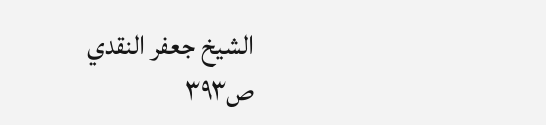الشيخ جعفر النقدي
ص٣٩٣